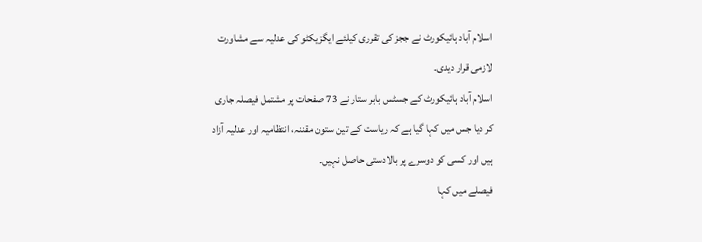اسلام آباد ہائیکورٹ نے ججز کی تقرری کیلئے ایگزیکٹو کی عدلیہ سے مشاورت لازمی قرار دیدی۔
اسلام آباد ہائیکورٹ کے جسٹس بابر ستار نے 73 صفحات پر مشتمل فیصلہ جاری کر دیا جس میں کہا گیا ہے کہ ریاست کے تین ستون مقننہ، انتظامیہ اور عدلیہ آزاد ہیں اور کسی کو دوسرے پر بالادستی حاصل نہیں۔
فیصلے میں کہا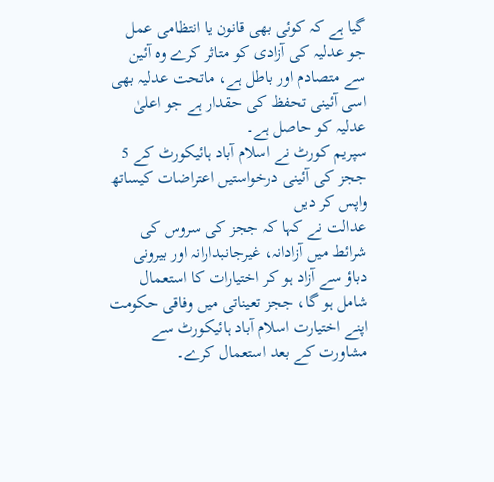گیا ہے کہ کوئی بھی قانون یا انتظامی عمل جو عدلیہ کی آزادی کو متاثر کرے وہ آئین سے متصادم اور باطل ہے، ماتحت عدلیہ بھی اسی آئینی تحفظ کی حقدار ہے جو اعلیٰ عدلیہ کو حاصل ہے۔
سپریم کورٹ نے اسلام آباد ہائیکورٹ کے 5 ججز کی آئینی درخواستیں اعتراضات کیساتھ واپس کر دیں
عدالت نے کہا کہ ججز کی سروس کی شرائط میں آزادانہ، غیرجانبدارانہ اور بیرونی دباؤ سے آزاد ہو کر اختیارات کا استعمال شامل ہو گا، ججز تعیناتی میں وفاقی حکومت اپنے اختیارت اسلام آباد ہائیکورٹ سے مشاورت کے بعد استعمال کرے۔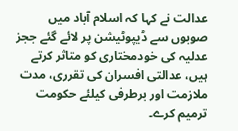عدالت نے کہا کہ اسلام آباد میں صوبوں سے ڈیپوٹیشن پر لائے گئے ججز عدلیہ کی خودمختاری کو متاثر کرتے ہیں، عدالتی افسران کی تقرری، مدت ملازمت اور برطرفی کیلئے حکومت ترمیم کرے۔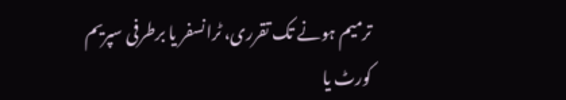ترمیم ہونے تک تقرری، ٹرانسفر یا برطرفی سپریم کورٹ یا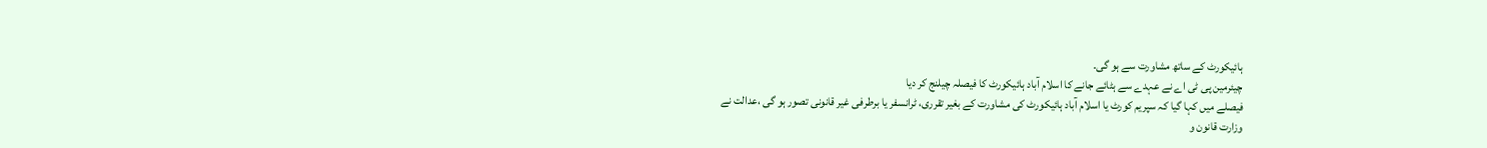ہائیکورٹ کے ساتھ مشاورت سے ہو گی۔
چیئرمین پی ٹی اے نے عہدے سے ہٹائے جانے کا اسلام آباد ہائیکورٹ کا فیصلہ چیلنج کر دیا
فیصلے میں کہا گیا کہ سپریم کورٹ یا اسلام آباد ہائیکورٹ کی مشاورت کے بغیر تقرری، ٹرانسفر یا برطرفی غیر قانونی تصور ہو گی ،عدالت نے
وزارت قانون و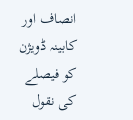انصاف اور کابینہ ڈویژن کو فیصلے کی نقول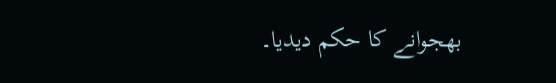بھجوانے کا حکم دیدیا۔